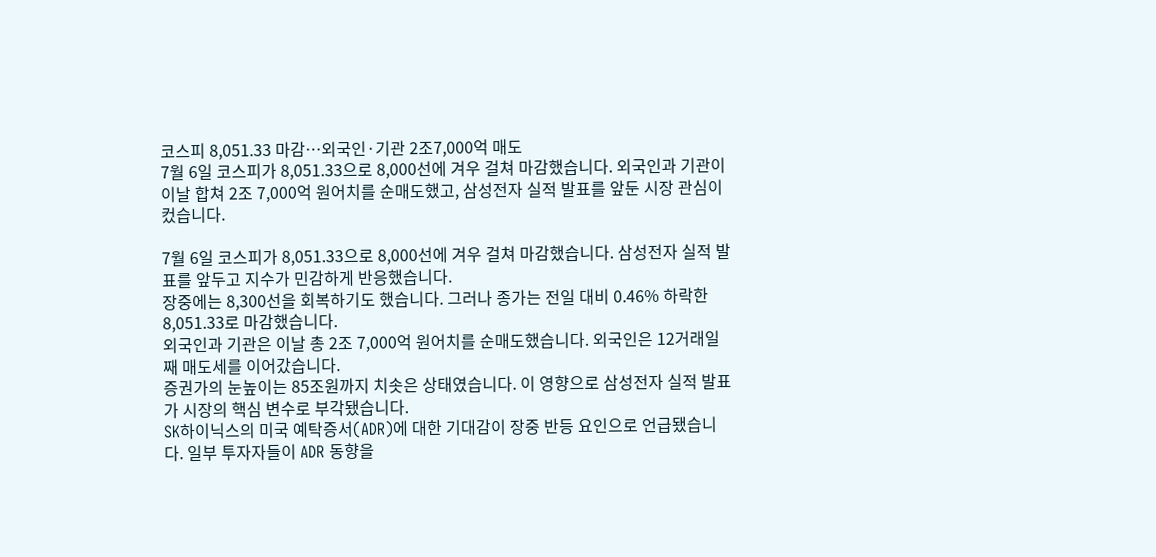코스피 8,051.33 마감…외국인·기관 2조7,000억 매도
7월 6일 코스피가 8,051.33으로 8,000선에 겨우 걸쳐 마감했습니다. 외국인과 기관이 이날 합쳐 2조 7,000억 원어치를 순매도했고, 삼성전자 실적 발표를 앞둔 시장 관심이 컸습니다.

7월 6일 코스피가 8,051.33으로 8,000선에 겨우 걸쳐 마감했습니다. 삼성전자 실적 발표를 앞두고 지수가 민감하게 반응했습니다.
장중에는 8,300선을 회복하기도 했습니다. 그러나 종가는 전일 대비 0.46% 하락한 8,051.33로 마감했습니다.
외국인과 기관은 이날 총 2조 7,000억 원어치를 순매도했습니다. 외국인은 12거래일째 매도세를 이어갔습니다.
증권가의 눈높이는 85조원까지 치솟은 상태였습니다. 이 영향으로 삼성전자 실적 발표가 시장의 핵심 변수로 부각됐습니다.
SK하이닉스의 미국 예탁증서(ADR)에 대한 기대감이 장중 반등 요인으로 언급됐습니다. 일부 투자자들이 ADR 동향을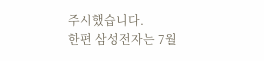주시했습니다.
한편 삼성전자는 7월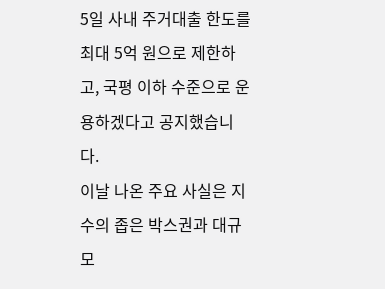5일 사내 주거대출 한도를 최대 5억 원으로 제한하고, 국평 이하 수준으로 운용하겠다고 공지했습니다.
이날 나온 주요 사실은 지수의 좁은 박스권과 대규모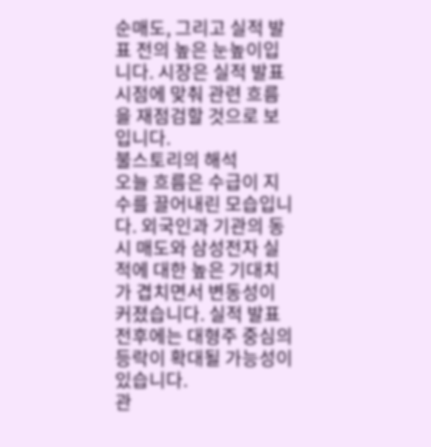순매도, 그리고 실적 발표 전의 높은 눈높이입니다. 시장은 실적 발표 시점에 맞춰 관련 흐름을 재점검할 것으로 보입니다.
불스토리의 해석
오늘 흐름은 수급이 지수를 끌어내린 모습입니다. 외국인과 기관의 동시 매도와 삼성전자 실적에 대한 높은 기대치가 겹치면서 변동성이 커졌습니다. 실적 발표 전후에는 대형주 중심의 등락이 확대될 가능성이 있습니다.
관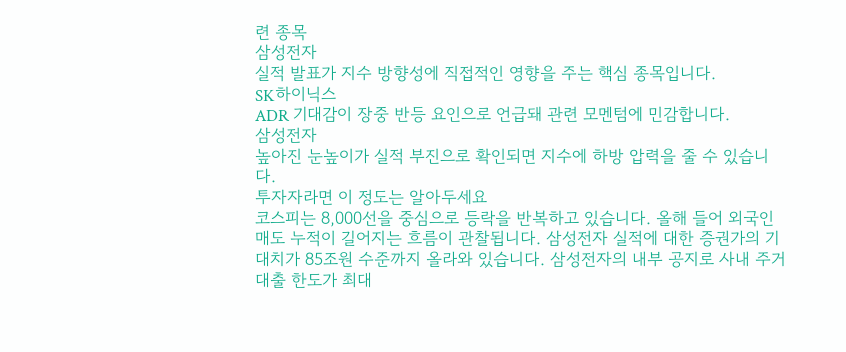련 종목
삼성전자
실적 발표가 지수 방향성에 직접적인 영향을 주는 핵심 종목입니다.
SK하이닉스
ADR 기대감이 장중 반등 요인으로 언급돼 관련 모멘텀에 민감합니다.
삼성전자
높아진 눈높이가 실적 부진으로 확인되면 지수에 하방 압력을 줄 수 있습니다.
투자자라면 이 정도는 알아두세요
코스피는 8,000선을 중심으로 등락을 반복하고 있습니다. 올해 들어 외국인 매도 누적이 길어지는 흐름이 관찰됩니다. 삼성전자 실적에 대한 증권가의 기대치가 85조원 수준까지 올라와 있습니다. 삼성전자의 내부 공지로 사내 주거대출 한도가 최대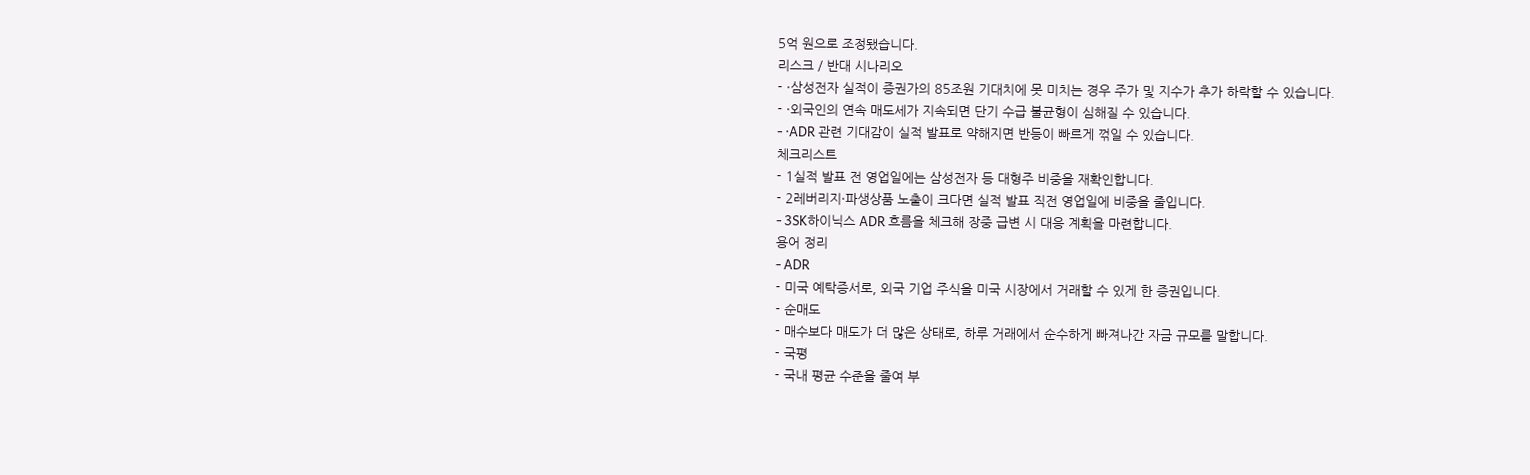5억 원으로 조정됐습니다.
리스크 / 반대 시나리오
- ·삼성전자 실적이 증권가의 85조원 기대치에 못 미치는 경우 주가 및 지수가 추가 하락할 수 있습니다.
- ·외국인의 연속 매도세가 지속되면 단기 수급 불균형이 심해질 수 있습니다.
- ·ADR 관련 기대감이 실적 발표로 약해지면 반등이 빠르게 꺾일 수 있습니다.
체크리스트
- 1실적 발표 전 영업일에는 삼성전자 등 대형주 비중을 재확인합니다.
- 2레버리지·파생상품 노출이 크다면 실적 발표 직전 영업일에 비중을 줄입니다.
- 3SK하이닉스 ADR 흐름을 체크해 장중 급변 시 대응 계획을 마련합니다.
용어 정리
- ADR
- 미국 예탁증서로, 외국 기업 주식을 미국 시장에서 거래할 수 있게 한 증권입니다.
- 순매도
- 매수보다 매도가 더 많은 상태로, 하루 거래에서 순수하게 빠져나간 자금 규모를 말합니다.
- 국평
- 국내 평균 수준을 줄여 부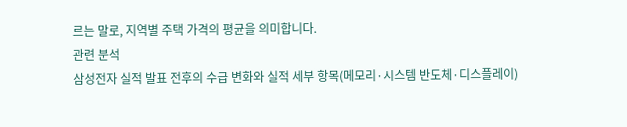르는 말로, 지역별 주택 가격의 평균을 의미합니다.
관련 분석
삼성전자 실적 발표 전후의 수급 변화와 실적 세부 항목(메모리·시스템 반도체·디스플레이)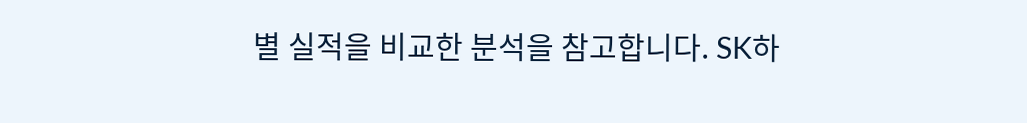별 실적을 비교한 분석을 참고합니다. SK하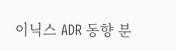이닉스 ADR 동향 분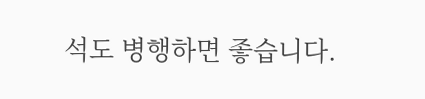석도 병행하면 좋습니다.